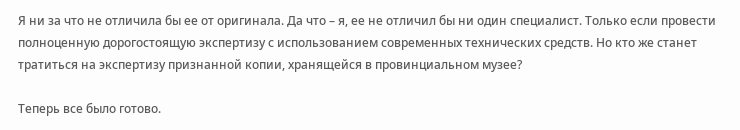Я ни за что не отличила бы ее от оригинала. Да что – я, ее не отличил бы ни один специалист. Только если провести полноценную дорогостоящую экспертизу с использованием современных технических средств. Но кто же станет тратиться на экспертизу признанной копии, хранящейся в провинциальном музее?

Теперь все было готово.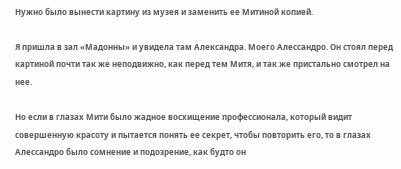Нужно было вынести картину из музея и заменить ее Митиной копией.

Я пришла в зал «Мадонны» и увидела там Александра. Моего Алессандро. Он стоял перед картиной почти так же неподвижно, как перед тем Митя, и так же пристально смотрел на нее.

Но если в глазах Мити было жадное восхищение профессионала, который видит совершенную красоту и пытается понять ее секрет, чтобы повторить его, то в глазах Алессандро было сомнение и подозрение, как будто он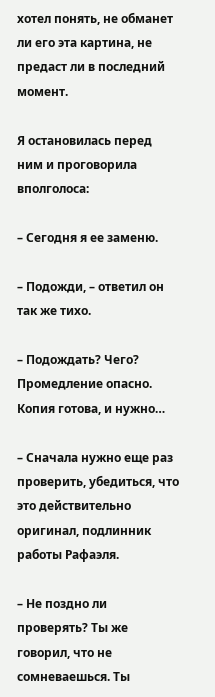хотел понять, не обманет ли его эта картина, не предаст ли в последний момент.

Я остановилась перед ним и проговорила вполголоса:

– Сегодня я ее заменю.

– Подожди, – ответил он так же тихо.

– Подождать? Чего? Промедление опасно. Копия готова, и нужно…

– Сначала нужно еще раз проверить, убедиться, что это действительно оригинал, подлинник работы Рафаэля.

– Не поздно ли проверять? Ты же говорил, что не сомневаешься. Ты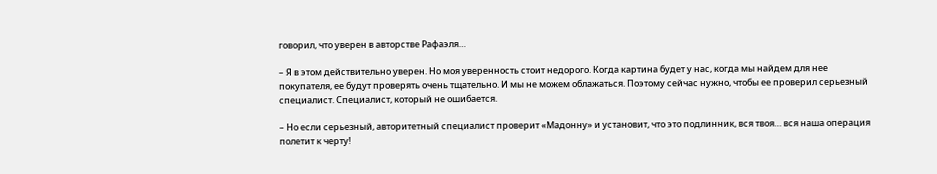говорил, что уверен в авторстве Рафаэля…

– Я в этом действительно уверен. Но моя уверенность стоит недорого. Когда картина будет у нас, когда мы найдем для нее покупателя, ее будут проверять очень тщательно. И мы не можем облажаться. Поэтому сейчас нужно, чтобы ее проверил серьезный специалист. Специалист, который не ошибается.

– Но если серьезный, авторитетный специалист проверит «Мадонну» и установит, что это подлинник, вся твоя… вся наша операция полетит к черту!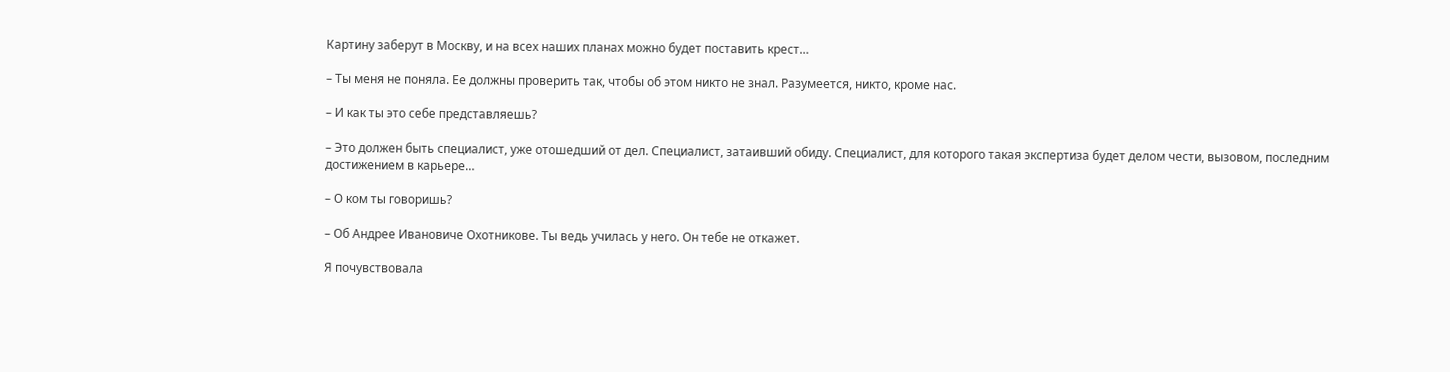Картину заберут в Москву, и на всех наших планах можно будет поставить крест…

– Ты меня не поняла. Ее должны проверить так, чтобы об этом никто не знал. Разумеется, никто, кроме нас.

– И как ты это себе представляешь?

– Это должен быть специалист, уже отошедший от дел. Специалист, затаивший обиду. Специалист, для которого такая экспертиза будет делом чести, вызовом, последним достижением в карьере…

– О ком ты говоришь?

– Об Андрее Ивановиче Охотникове. Ты ведь училась у него. Он тебе не откажет.

Я почувствовала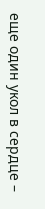еще один укол в сердце –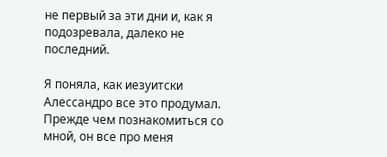не первый за эти дни и, как я подозревала, далеко не последний.

Я поняла, как иезуитски Алессандро все это продумал. Прежде чем познакомиться со мной, он все про меня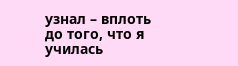узнал – вплоть до того, что я училась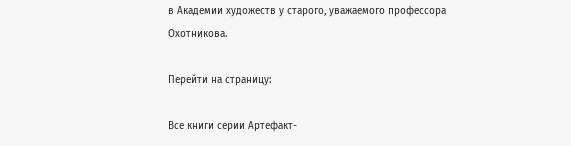в Академии художеств у старого, уважаемого профессора Охотникова.

Перейти на страницу:

Все книги серии Артефакт-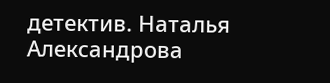детектив. Наталья Александрова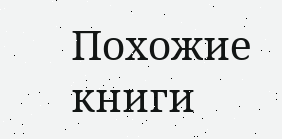Похожие книги